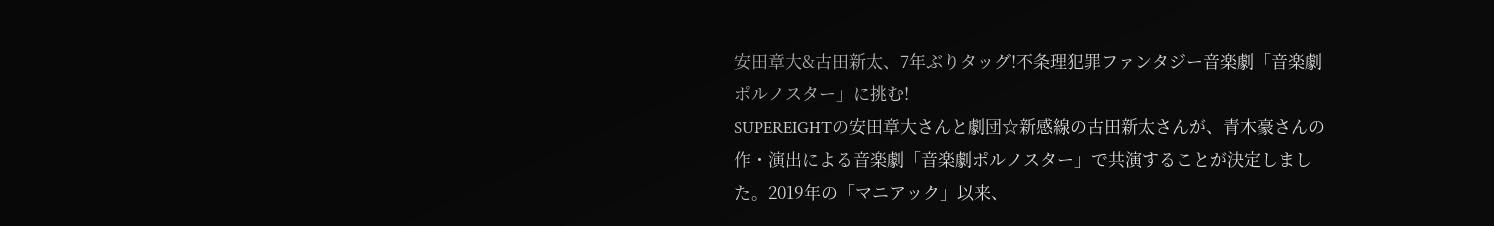安田章大&古田新太、7年ぶりタッグ!不条理犯罪ファンタジー音楽劇「音楽劇ポルノスター」に挑む!
SUPEREIGHTの安田章大さんと劇団☆新感線の古田新太さんが、青木豪さんの作・演出による音楽劇「音楽劇ポルノスター」で共演することが決定しました。2019年の「マニアック」以来、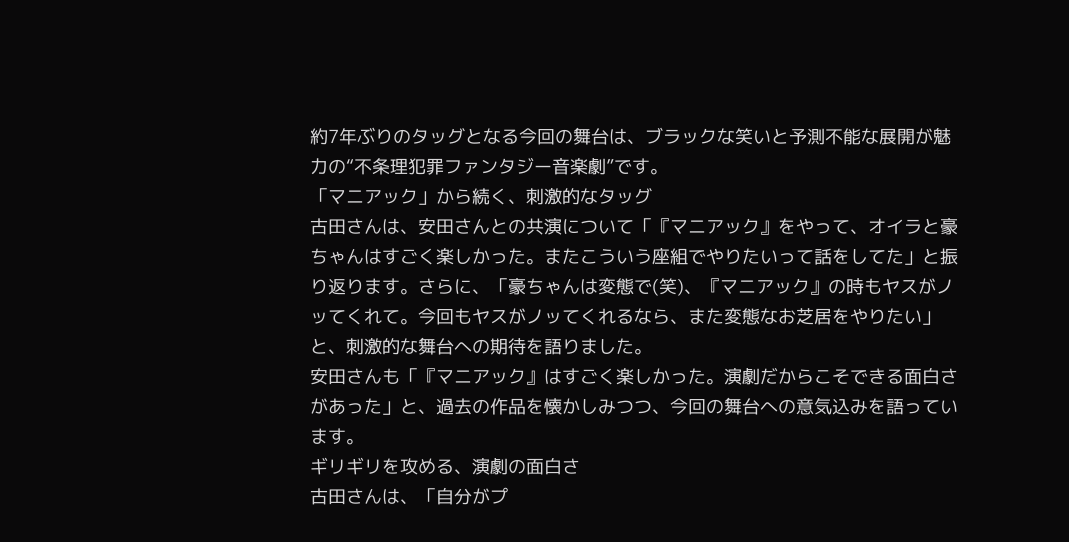約7年ぶりのタッグとなる今回の舞台は、ブラックな笑いと予測不能な展開が魅力の“不条理犯罪ファンタジー音楽劇”です。
「マニアック」から続く、刺激的なタッグ
古田さんは、安田さんとの共演について「『マニアック』をやって、オイラと豪ちゃんはすごく楽しかった。またこういう座組でやりたいって話をしてた」と振り返ります。さらに、「豪ちゃんは変態で(笑)、『マニアック』の時もヤスがノッてくれて。今回もヤスがノッてくれるなら、また変態なお芝居をやりたい」と、刺激的な舞台への期待を語りました。
安田さんも「『マニアック』はすごく楽しかった。演劇だからこそできる面白さがあった」と、過去の作品を懐かしみつつ、今回の舞台への意気込みを語っています。
ギリギリを攻める、演劇の面白さ
古田さんは、「自分がプ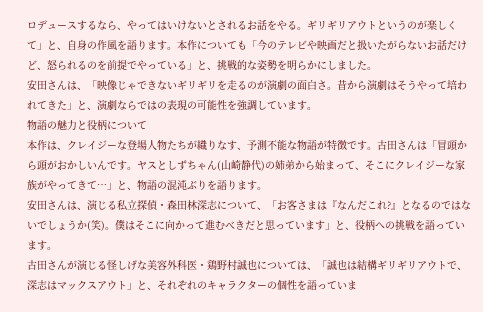ロデュースするなら、やってはいけないとされるお話をやる。ギリギリアウトというのが楽しくて」と、自身の作風を語ります。本作についても「今のテレビや映画だと扱いたがらないお話だけど、怒られるのを前提でやっている」と、挑戦的な姿勢を明らかにしました。
安田さんは、「映像じゃできないギリギリを走るのが演劇の面白さ。昔から演劇はそうやって培われてきた」と、演劇ならではの表現の可能性を強調しています。
物語の魅力と役柄について
本作は、クレイジーな登場人物たちが織りなす、予測不能な物語が特徴です。古田さんは「冒頭から頭がおかしいんです。ヤスとしずちゃん(山崎静代)の姉弟から始まって、そこにクレイジーな家族がやってきて…」と、物語の混沌ぶりを語ります。
安田さんは、演じる私立探偵・森田林深志について、「お客さまは『なんだこれ?』となるのではないでしょうか(笑)。僕はそこに向かって進むべきだと思っています」と、役柄への挑戦を語っています。
古田さんが演じる怪しげな美容外科医・鶏野村誠也については、「誠也は結構ギリギリアウトで、深志はマックスアウト」と、それぞれのキャラクターの個性を語っていま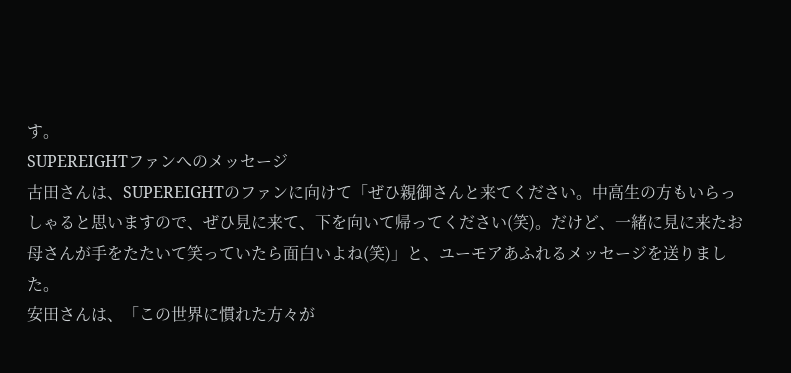す。
SUPEREIGHTファンへのメッセージ
古田さんは、SUPEREIGHTのファンに向けて「ぜひ親御さんと来てください。中高生の方もいらっしゃると思いますので、ぜひ見に来て、下を向いて帰ってください(笑)。だけど、一緒に見に来たお母さんが手をたたいて笑っていたら面白いよね(笑)」と、ユーモアあふれるメッセージを送りました。
安田さんは、「この世界に慣れた方々が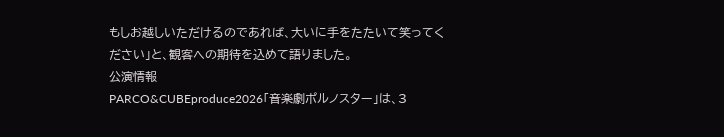もしお越しいただけるのであれば、大いに手をたたいて笑ってください」と、観客への期待を込めて語りました。
公演情報
PARCO&CUBEproduce2026「音楽劇ポルノスター」は、3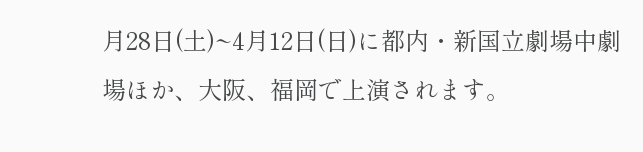月28日(土)~4月12日(日)に都内・新国立劇場中劇場ほか、大阪、福岡で上演されます。